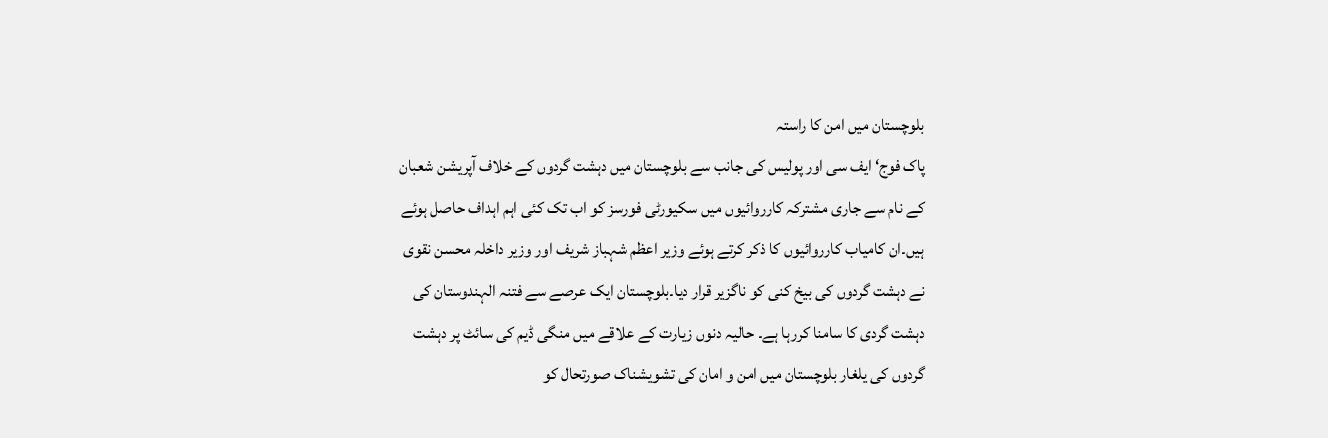بلوچستان میں امن کا راستہ
پاک فوج‘ ایف سی اور پولیس کی جانب سے بلوچستان میں دہشت گردوں کے خلاف آپریشن شعبان کے نام سے جاری مشترکہ کارروائیوں میں سکیورٹی فورسز کو اب تک کئی اہم اہداف حاصل ہوئے ہیں۔ان کامیاب کارروائیوں کا ذکر کرتے ہوئے وزیر اعظم شہباز شریف اور وزیر داخلہ محسن نقوی نے دہشت گردوں کی بیخ کنی کو ناگزیر قرار دیا۔بلوچستان ایک عرصے سے فتنہ الہندوستان کی دہشت گردی کا سامنا کررہا ہے۔ حالیہ دنوں زیارت کے علاقے میں منگی ڈیم کی سائٹ پر دہشت گردوں کی یلغار بلوچستان میں امن و امان کی تشویشناک صورتحال کو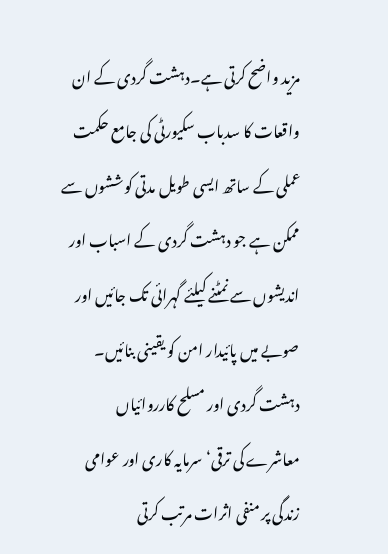مزید واضح کرتی ہے۔دہشت گردی کے ان واقعات کا سدباب سکیورٹی کی جامع حکمت عملی کے ساتھ ایسی طویل مدتی کوششوں سے ممکن ہے جو دہشت گردی کے اسباب اور اندیشوں سے نمٹنے کیلئے گہرائی تک جائیں اور صوبے میں پائیدار امن کو یقینی بنائیں۔ دہشت گردی اور مسلح کارروائیاں معاشرے کی ترقی‘ سرمایہ کاری اور عوامی زندگی پر منفی اثرات مرتب کرتی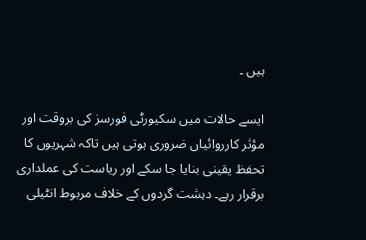ہیں ۔

ایسے حالات میں سکیورٹی فورسز کی بروقت اور مؤثر کارروائیاں ضروری ہوتی ہیں تاکہ شہریوں کا تحفظ یقینی بنایا جا سکے اور ریاست کی عملداری برقرار رہے۔ دہشت گردوں کے خلاف مربوط انٹیلی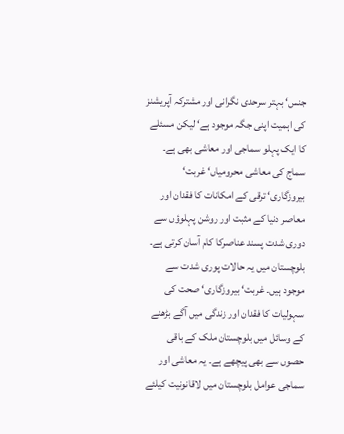جنس‘ بہتر سرحدی نگرانی اور مشترکہ آپریشنز کی اہمیت اپنی جگہ موجود ہے‘ لیکن مسئلے کا ایک پہلو سماجی اور معاشی بھی ہے۔ سماج کی معاشی محرومیاں‘ غربت‘ بیروزگاری‘ ترقی کے امکانات کا فقدان اور معاصر دنیا کے مثبت اور روشن پہلوؤں سے دوری شدت پسند عناصرکا کام آسان کرتی ہے۔ بلوچستان میں یہ حالات پوری شدت سے موجود ہیں۔ غربت‘ بیروزگاری‘ صحت کی سہولیات کا فقدان اور زندگی میں آگے بڑھنے کے وسائل میں بلوچستان ملک کے باقی حصوں سے بھی پیچھے ہے۔ یہ معاشی اور سماجی عوامل بلوچستان میں لاقانونیت کیلئے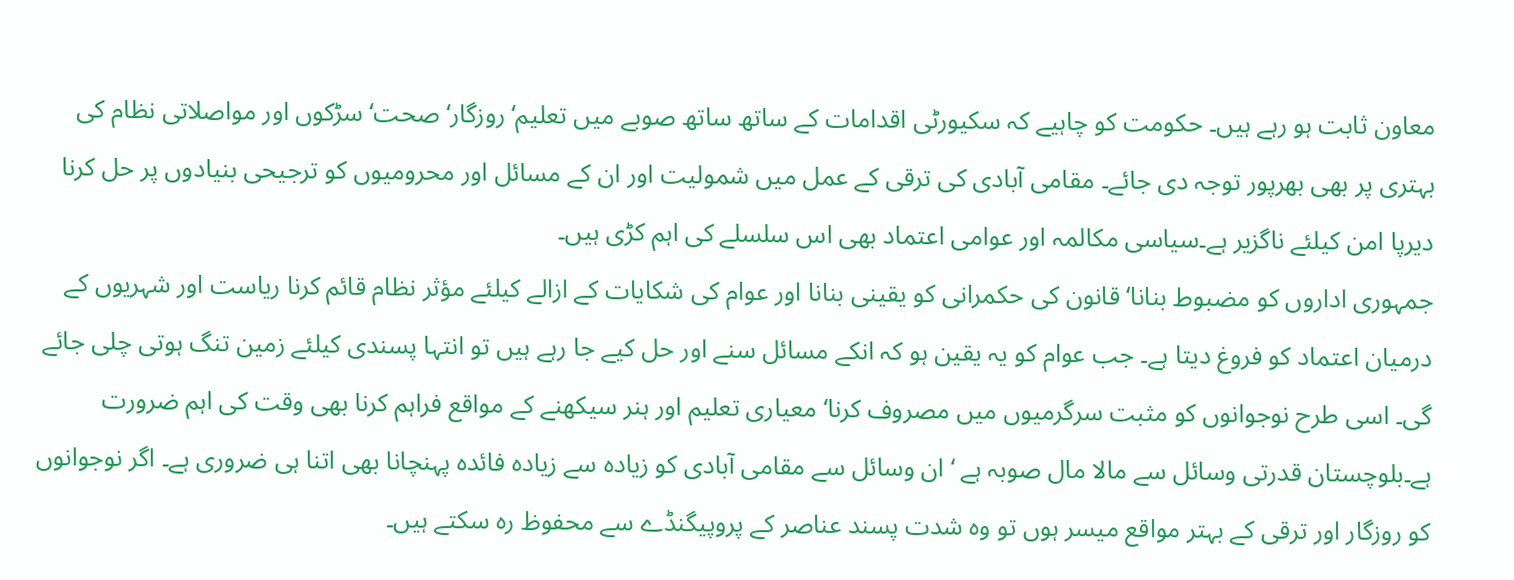معاون ثابت ہو رہے ہیں۔ حکومت کو چاہیے کہ سکیورٹی اقدامات کے ساتھ ساتھ صوبے میں تعلیم‘ روزگار‘ صحت‘ سڑکوں اور مواصلاتی نظام کی بہتری پر بھی بھرپور توجہ دی جائے۔ مقامی آبادی کی ترقی کے عمل میں شمولیت اور ان کے مسائل اور محرومیوں کو ترجیحی بنیادوں پر حل کرنا دیرپا امن کیلئے ناگزیر ہے۔سیاسی مکالمہ اور عوامی اعتماد بھی اس سلسلے کی اہم کڑی ہیں۔
جمہوری اداروں کو مضبوط بنانا‘ قانون کی حکمرانی کو یقینی بنانا اور عوام کی شکایات کے ازالے کیلئے مؤثر نظام قائم کرنا ریاست اور شہریوں کے درمیان اعتماد کو فروغ دیتا ہے۔ جب عوام کو یہ یقین ہو کہ انکے مسائل سنے اور حل کیے جا رہے ہیں تو انتہا پسندی کیلئے زمین تنگ ہوتی چلی جائے گی۔ اسی طرح نوجوانوں کو مثبت سرگرمیوں میں مصروف کرنا‘ معیاری تعلیم اور ہنر سیکھنے کے مواقع فراہم کرنا بھی وقت کی اہم ضرورت ہے۔بلوچستان قدرتی وسائل سے مالا مال صوبہ ہے ‘ ان وسائل سے مقامی آبادی کو زیادہ سے زیادہ فائدہ پہنچانا بھی اتنا ہی ضروری ہے۔ اگر نوجوانوں کو روزگار اور ترقی کے بہتر مواقع میسر ہوں تو وہ شدت پسند عناصر کے پروپیگنڈے سے محفوظ رہ سکتے ہیں۔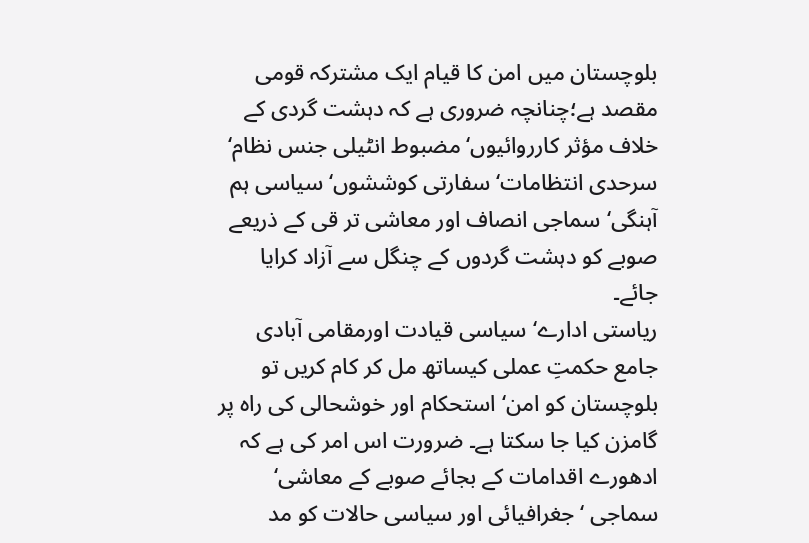بلوچستان میں امن کا قیام ایک مشترکہ قومی مقصد ہے؛چنانچہ ضروری ہے کہ دہشت گردی کے خلاف مؤثر کارروائیوں‘ مضبوط انٹیلی جنس نظام‘ سرحدی انتظامات‘ سفارتی کوششوں‘ سیاسی ہم آہنگی‘ سماجی انصاف اور معاشی تر قی کے ذریعے صوبے کو دہشت گردوں کے چنگل سے آزاد کرایا جائے۔
ریاستی ادارے‘ سیاسی قیادت اورمقامی آبادی جامع حکمتِ عملی کیساتھ مل کر کام کریں تو بلوچستان کو امن‘ استحکام اور خوشحالی کی راہ پر گامزن کیا جا سکتا ہے۔ ضرورت اس امر کی ہے کہ ادھورے اقدامات کے بجائے صوبے کے معاشی‘ سماجی ‘ جغرافیائی اور سیاسی حالات کو مد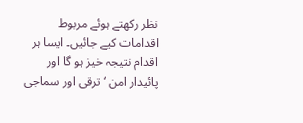نظر رکھتے ہوئے مربوط اقدامات کیے جائیں۔ ایسا ہر اقدام نتیجہ خیز ہو گا اور پائیدار امن ‘ ترقی اور سماجی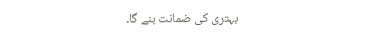بہتری کی ضمانت بنے گا۔